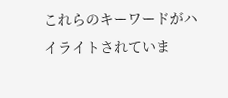これらのキーワードがハイライトされていま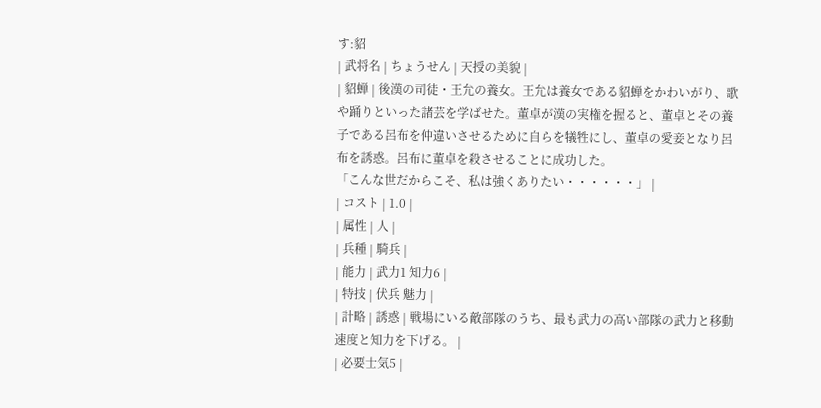す:貂
| 武将名 | ちょうせん | 天授の美貌 |
| 貂蝉 | 後漢の司徒・王允の養女。王允は養女である貂蝉をかわいがり、歌や踊りといった諸芸を学ばせた。董卓が漢の実権を握ると、董卓とその養子である呂布を仲違いさせるために自らを犠牲にし、董卓の愛妾となり呂布を誘惑。呂布に董卓を殺させることに成功した。
「こんな世だからこそ、私は強くありたい・・・・・・」 |
| コスト | 1.0 |
| 属性 | 人 |
| 兵種 | 騎兵 |
| 能力 | 武力1 知力6 |
| 特技 | 伏兵 魅力 |
| 計略 | 誘惑 | 戦場にいる敵部隊のうち、最も武力の高い部隊の武力と移動速度と知力を下げる。 |
| 必要士気5 |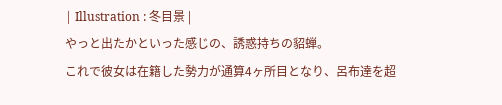| Illustration : 冬目景 |
やっと出たかといった感じの、誘惑持ちの貂蝉。
これで彼女は在籍した勢力が通算4ヶ所目となり、呂布達を超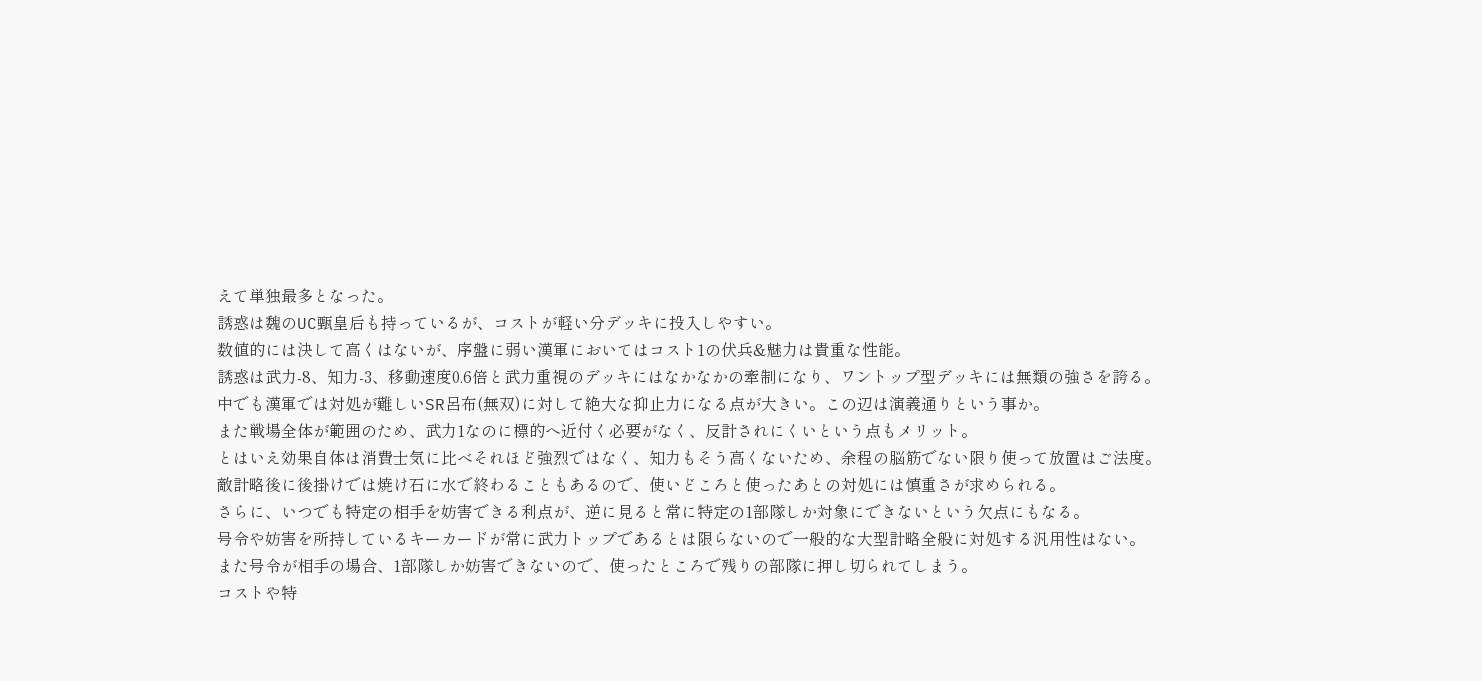えて単独最多となった。
誘惑は魏のUC甄皇后も持っているが、コストが軽い分デッキに投入しやすい。
数値的には決して高くはないが、序盤に弱い漢軍においてはコスト1の伏兵&魅力は貴重な性能。
誘惑は武力-8、知力-3、移動速度0.6倍と武力重視のデッキにはなかなかの牽制になり、ワントップ型デッキには無類の強さを誇る。
中でも漢軍では対処が難しいSR呂布(無双)に対して絶大な抑止力になる点が大きい。この辺は演義通りという事か。
また戦場全体が範囲のため、武力1なのに標的へ近付く必要がなく、反計されにくいという点もメリット。
とはいえ効果自体は消費士気に比べそれほど強烈ではなく、知力もそう高くないため、余程の脳筋でない限り使って放置はご法度。
敵計略後に後掛けでは焼け石に水で終わることもあるので、使いどころと使ったあとの対処には慎重さが求められる。
さらに、いつでも特定の相手を妨害できる利点が、逆に見ると常に特定の1部隊しか対象にできないという欠点にもなる。
号令や妨害を所持しているキーカードが常に武力トップであるとは限らないので一般的な大型計略全般に対処する汎用性はない。
また号令が相手の場合、1部隊しか妨害できないので、使ったところで残りの部隊に押し切られてしまう。
コストや特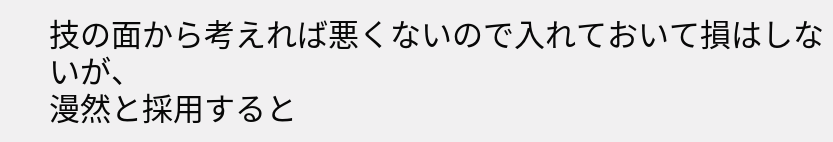技の面から考えれば悪くないので入れておいて損はしないが、
漫然と採用すると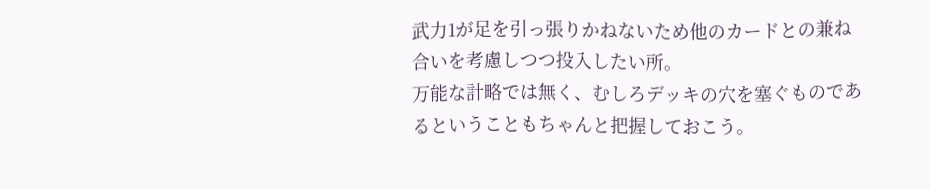武力1が足を引っ張りかねないため他のカードとの兼ね合いを考慮しつつ投入したい所。
万能な計略では無く、むしろデッキの穴を塞ぐものであるということもちゃんと把握しておこう。